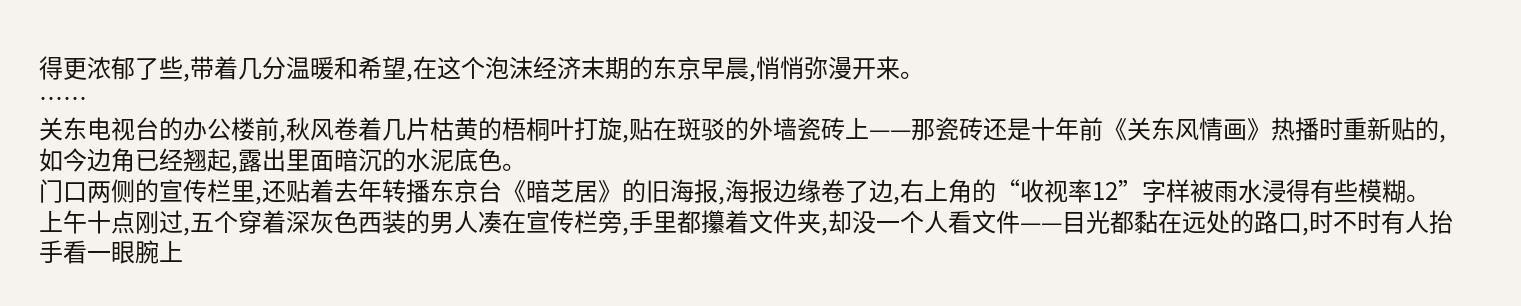得更浓郁了些,带着几分温暖和希望,在这个泡沫经济末期的东京早晨,悄悄弥漫开来。
……
关东电视台的办公楼前,秋风卷着几片枯黄的梧桐叶打旋,贴在斑驳的外墙瓷砖上——那瓷砖还是十年前《关东风情画》热播时重新贴的,如今边角已经翘起,露出里面暗沉的水泥底色。
门口两侧的宣传栏里,还贴着去年转播东京台《暗芝居》的旧海报,海报边缘卷了边,右上角的“收视率12”字样被雨水浸得有些模糊。
上午十点刚过,五个穿着深灰色西装的男人凑在宣传栏旁,手里都攥着文件夹,却没一个人看文件——目光都黏在远处的路口,时不时有人抬手看一眼腕上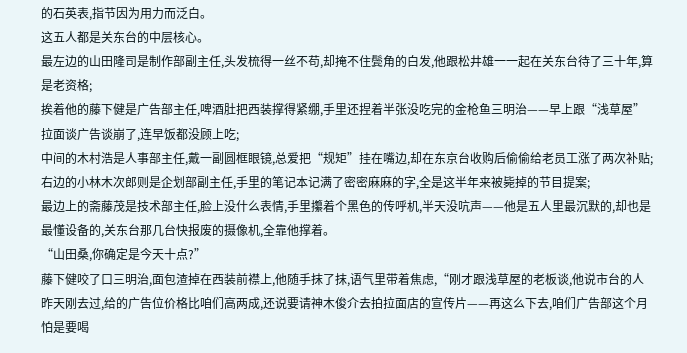的石英表,指节因为用力而泛白。
这五人都是关东台的中层核心。
最左边的山田隆司是制作部副主任,头发梳得一丝不苟,却掩不住鬓角的白发,他跟松井雄一一起在关东台待了三十年,算是老资格;
挨着他的藤下健是广告部主任,啤酒肚把西装撑得紧绷,手里还捏着半张没吃完的金枪鱼三明治——早上跟“浅草屋”拉面谈广告谈崩了,连早饭都没顾上吃;
中间的木村浩是人事部主任,戴一副圆框眼镜,总爱把“规矩”挂在嘴边,却在东京台收购后偷偷给老员工涨了两次补贴;
右边的小林木次郎则是企划部副主任,手里的笔记本记满了密密麻麻的字,全是这半年来被毙掉的节目提案;
最边上的斋藤茂是技术部主任,脸上没什么表情,手里攥着个黑色的传呼机,半天没吭声——他是五人里最沉默的,却也是最懂设备的,关东台那几台快报废的摄像机,全靠他撑着。
“山田桑,你确定是今天十点?”
藤下健咬了口三明治,面包渣掉在西装前襟上,他随手抹了抹,语气里带着焦虑,“刚才跟浅草屋的老板谈,他说市台的人昨天刚去过,给的广告位价格比咱们高两成,还说要请神木俊介去拍拉面店的宣传片——再这么下去,咱们广告部这个月怕是要喝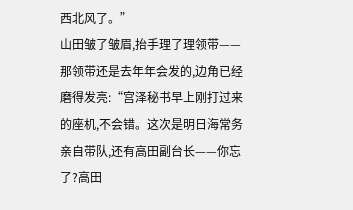西北风了。”
山田皱了皱眉,抬手理了理领带——那领带还是去年年会发的,边角已经磨得发亮:“宫泽秘书早上刚打过来的座机,不会错。这次是明日海常务亲自带队,还有高田副台长——你忘了?高田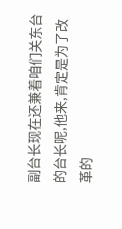副台长现在还兼着咱们关东台的台长呢,他来,肯定是为了改革的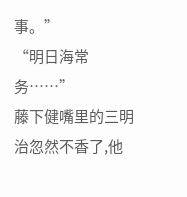事。”
“明日海常务……”
藤下健嘴里的三明治忽然不香了,他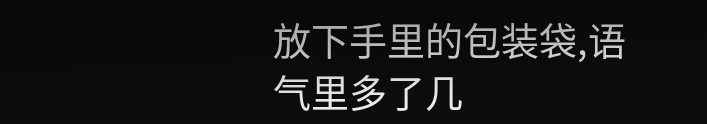放下手里的包装袋,语气里多了几